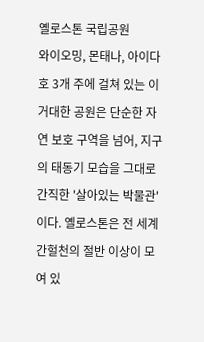옐로스톤 국립공원
와이오밍, 몬태나, 아이다호 3개 주에 걸쳐 있는 이 거대한 공원은 단순한 자연 보호 구역을 넘어, 지구의 태동기 모습을 그대로 간직한 '살아있는 박물관'이다. 옐로스톤은 전 세계 간헐천의 절반 이상이 모여 있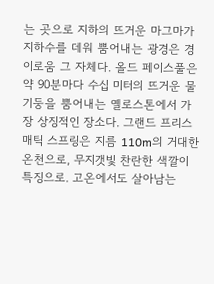는 곳으로 지하의 뜨거운 마그마가 지하수를 데워 뿜어내는 광경은 경이로움 그 자체다. 올드 페이스풀은 약 90분마다 수십 미터의 뜨거운 물기둥을 뿜어내는 옐로스톤에서 가장 상징적인 장소다. 그랜드 프리스매틱 스프링은 지름 110m의 거대한 온천으로, 무지갯빛 찬란한 색깔이 특징으로. 고온에서도 살아남는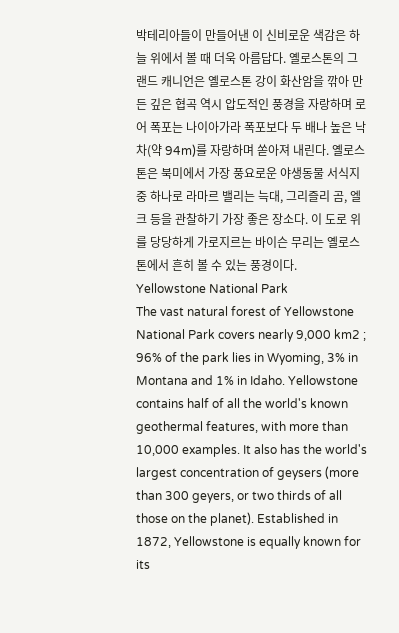박테리아들이 만들어낸 이 신비로운 색감은 하늘 위에서 볼 때 더욱 아름답다. 옐로스톤의 그랜드 캐니언은 옐로스톤 강이 화산암을 깎아 만든 깊은 협곡 역시 압도적인 풍경을 자랑하며 로어 폭포는 나이아가라 폭포보다 두 배나 높은 낙차(약 94m)를 자랑하며 쏟아져 내린다. 옐로스톤은 북미에서 가장 풍요로운 야생동물 서식지 중 하나로 라마르 밸리는 늑대, 그리즐리 곰, 엘크 등을 관찰하기 가장 좋은 장소다. 이 도로 위를 당당하게 가로지르는 바이슨 무리는 옐로스톤에서 흔히 볼 수 있는 풍경이다.
Yellowstone National Park
The vast natural forest of Yellowstone National Park covers nearly 9,000 km2 ; 96% of the park lies in Wyoming, 3% in Montana and 1% in Idaho. Yellowstone contains half of all the world's known geothermal features, with more than 10,000 examples. It also has the world's largest concentration of geysers (more than 300 geyers, or two thirds of all those on the planet). Established in 1872, Yellowstone is equally known for its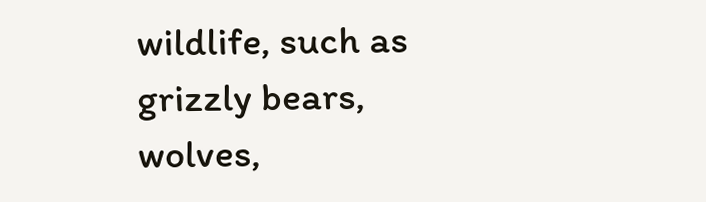wildlife, such as grizzly bears, wolves,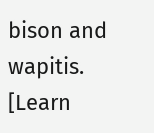bison and wapitis.
[Learn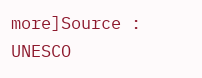more]Source : UNESCO